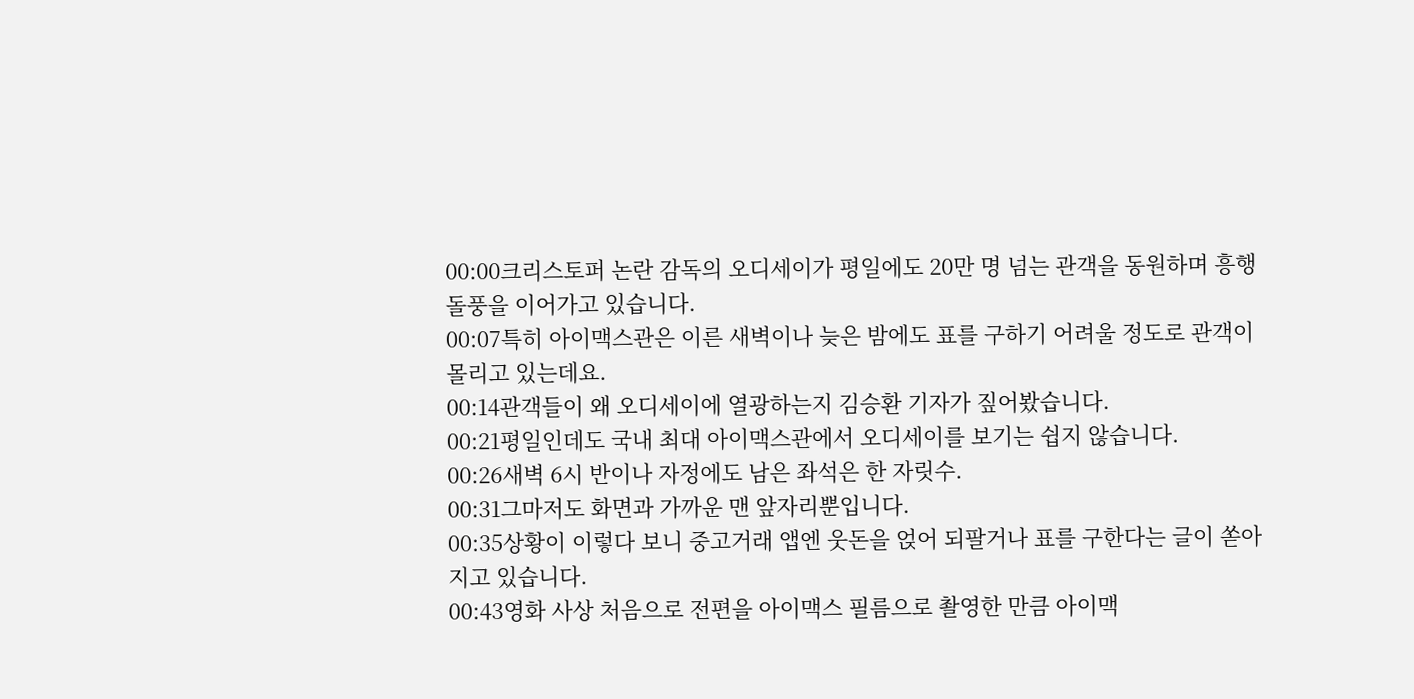00:00크리스토퍼 논란 감독의 오디세이가 평일에도 20만 명 넘는 관객을 동원하며 흥행 돌풍을 이어가고 있습니다.
00:07특히 아이맥스관은 이른 새벽이나 늦은 밤에도 표를 구하기 어려울 정도로 관객이 몰리고 있는데요.
00:14관객들이 왜 오디세이에 열광하는지 김승환 기자가 짚어봤습니다.
00:21평일인데도 국내 최대 아이맥스관에서 오디세이를 보기는 쉽지 않습니다.
00:26새벽 6시 반이나 자정에도 남은 좌석은 한 자릿수.
00:31그마저도 화면과 가까운 맨 앞자리뿐입니다.
00:35상황이 이렇다 보니 중고거래 앱엔 웃돈을 얹어 되팔거나 표를 구한다는 글이 쏟아지고 있습니다.
00:43영화 사상 처음으로 전편을 아이맥스 필름으로 촬영한 만큼 아이맥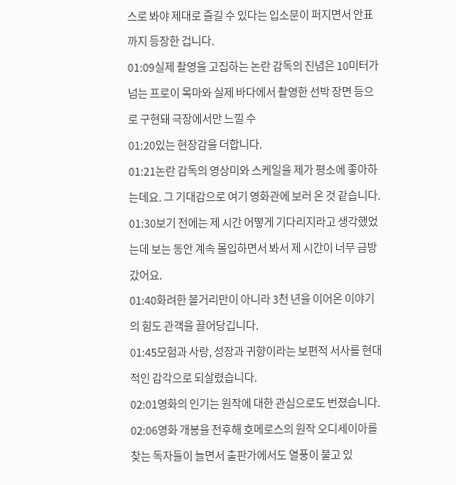스로 봐야 제대로 즐길 수 있다는 입소문이 퍼지면서 안표까지 등장한 겁니다.
01:09실제 촬영을 고집하는 논란 감독의 진념은 10미터가 넘는 프로이 목마와 실제 바다에서 촬영한 선박 장면 등으로 구현돼 극장에서만 느낄 수
01:20있는 현장감을 더합니다.
01:21논란 감독의 영상미와 스케일을 제가 평소에 좋아하는데요. 그 기대감으로 여기 영화관에 보러 온 것 같습니다.
01:30보기 전에는 제 시간 어떻게 기다리지라고 생각했었는데 보는 동안 계속 몰입하면서 봐서 제 시간이 너무 금방 갔어요.
01:40화려한 볼거리만이 아니라 3천 년을 이어온 이야기의 힘도 관객을 끌어당깁니다.
01:45모험과 사랑, 성장과 귀향이라는 보편적 서사를 현대적인 감각으로 되살렸습니다.
02:01영화의 인기는 원작에 대한 관심으로도 번졌습니다.
02:06영화 개봉을 전후해 호메로스의 원작 오디세이아를 찾는 독자들이 늘면서 출판가에서도 열풍이 불고 있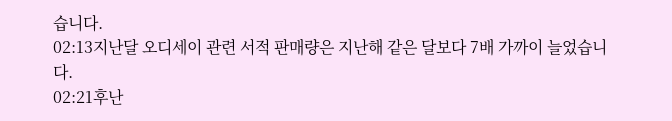습니다.
02:13지난달 오디세이 관련 서적 판매량은 지난해 같은 달보다 7배 가까이 늘었습니다.
02:21후난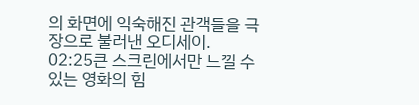의 화면에 익숙해진 관객들을 극장으로 불러낸 오디세이.
02:25큰 스크린에서만 느낄 수 있는 영화의 힘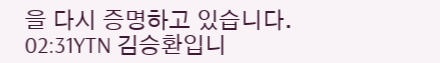을 다시 증명하고 있습니다.
02:31YTN 김승환입니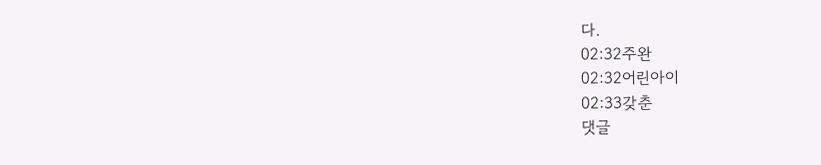다.
02:32주완
02:32어린아이
02:33갖춘
댓글